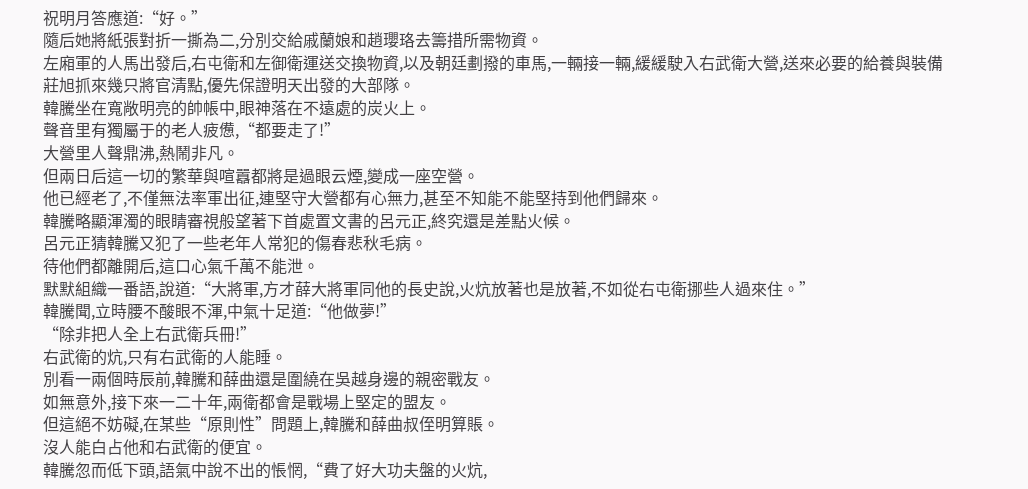祝明月答應道:“好。”
隨后她將紙張對折一撕為二,分別交給戚蘭娘和趙瓔珞去籌措所需物資。
左廂軍的人馬出發后,右屯衛和左御衛運送交換物資,以及朝廷劃撥的車馬,一輛接一輛,緩緩駛入右武衛大營,送來必要的給養與裝備
莊旭抓來幾只將官清點,優先保證明天出發的大部隊。
韓騰坐在寬敞明亮的帥帳中,眼神落在不遠處的炭火上。
聲音里有獨屬于的老人疲憊,“都要走了!”
大營里人聲鼎沸,熱鬧非凡。
但兩日后這一切的繁華與喧囂都將是過眼云煙,變成一座空營。
他已經老了,不僅無法率軍出征,連堅守大營都有心無力,甚至不知能不能堅持到他們歸來。
韓騰略顯渾濁的眼睛審視般望著下首處置文書的呂元正,終究還是差點火候。
呂元正猜韓騰又犯了一些老年人常犯的傷春悲秋毛病。
待他們都離開后,這口心氣千萬不能泄。
默默組織一番語,說道:“大將軍,方才薛大將軍同他的長史說,火炕放著也是放著,不如從右屯衛挪些人過來住。”
韓騰聞,立時腰不酸眼不渾,中氣十足道:“他做夢!”
“除非把人全上右武衛兵冊!”
右武衛的炕,只有右武衛的人能睡。
別看一兩個時辰前,韓騰和薛曲還是圍繞在吳越身邊的親密戰友。
如無意外,接下來一二十年,兩衛都會是戰場上堅定的盟友。
但這絕不妨礙,在某些“原則性”問題上,韓騰和薛曲叔侄明算賬。
沒人能白占他和右武衛的便宜。
韓騰忽而低下頭,語氣中說不出的悵惘,“費了好大功夫盤的火炕,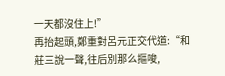一天都沒住上!”
再抬起頭,鄭重對呂元正交代道:“和莊三說一聲,往后別那么摳唆,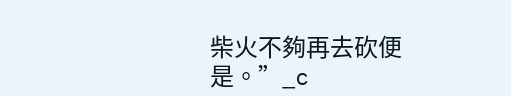柴火不夠再去砍便是。”_c